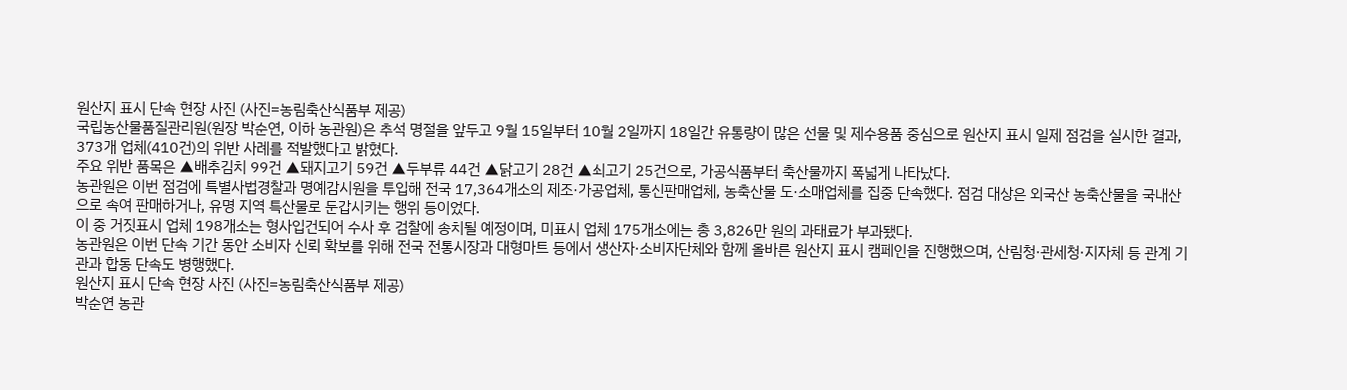원산지 표시 단속 현장 사진 (사진=농림축산식품부 제공)
국립농산물품질관리원(원장 박순연, 이하 농관원)은 추석 명절을 앞두고 9월 15일부터 10월 2일까지 18일간 유통량이 많은 선물 및 제수용품 중심으로 원산지 표시 일제 점검을 실시한 결과, 373개 업체(410건)의 위반 사례를 적발했다고 밝혔다.
주요 위반 품목은 ▲배추김치 99건 ▲돼지고기 59건 ▲두부류 44건 ▲닭고기 28건 ▲쇠고기 25건으로, 가공식품부터 축산물까지 폭넓게 나타났다.
농관원은 이번 점검에 특별사법경찰과 명예감시원을 투입해 전국 17,364개소의 제조·가공업체, 통신판매업체, 농축산물 도·소매업체를 집중 단속했다. 점검 대상은 외국산 농축산물을 국내산으로 속여 판매하거나, 유명 지역 특산물로 둔갑시키는 행위 등이었다.
이 중 거짓표시 업체 198개소는 형사입건되어 수사 후 검찰에 송치될 예정이며, 미표시 업체 175개소에는 총 3,826만 원의 과태료가 부과됐다.
농관원은 이번 단속 기간 동안 소비자 신뢰 확보를 위해 전국 전통시장과 대형마트 등에서 생산자·소비자단체와 함께 올바른 원산지 표시 캠페인을 진행했으며, 산림청·관세청·지자체 등 관계 기관과 합동 단속도 병행했다.
원산지 표시 단속 현장 사진 (사진=농림축산식품부 제공)
박순연 농관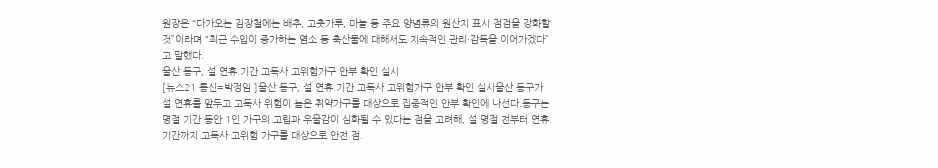원장은 “다가오는 김장철에는 배추, 고춧가루, 마늘 등 주요 양념류의 원산지 표시 점검을 강화할 것”이라며 “최근 수입이 증가하는 염소 등 축산물에 대해서도 지속적인 관리·감독을 이어가겠다”고 말했다.
울산 동구, 설 연휴 기간 고독사 고위험가구 안부 확인 실시
[뉴스21 통신=박정임 ]울산 동구, 설 연휴 기간 고독사 고위험가구 안부 확인 실시울산 동구가 설 연휴를 앞두고 고독사 위험이 높은 취약가구를 대상으로 집중적인 안부 확인에 나선다.동구는 명절 기간 동안 1인 가구의 고립과 우울감이 심화될 수 있다는 점을 고려해, 설 명절 전부터 연휴 기간까지 고독사 고위험 가구를 대상으로 안전 점.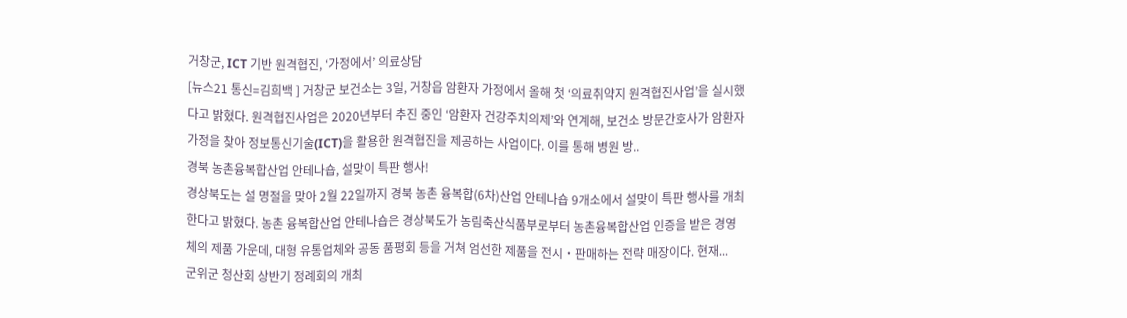거창군, ICT 기반 원격협진, ‘가정에서’ 의료상담
[뉴스21 통신=김희백 ] 거창군 보건소는 3일, 거창읍 암환자 가정에서 올해 첫 ‘의료취약지 원격협진사업’을 실시했다고 밝혔다. 원격협진사업은 2020년부터 추진 중인 ‘암환자 건강주치의제’와 연계해, 보건소 방문간호사가 암환자 가정을 찾아 정보통신기술(ICT)을 활용한 원격협진을 제공하는 사업이다. 이를 통해 병원 방..
경북 농촌융복합산업 안테나숍, 설맞이 특판 행사!
경상북도는 설 명절을 맞아 2월 22일까지 경북 농촌 융복합(6차)산업 안테나숍 9개소에서 설맞이 특판 행사를 개최한다고 밝혔다. 농촌 융복합산업 안테나숍은 경상북도가 농림축산식품부로부터 농촌융복합산업 인증을 받은 경영체의 제품 가운데, 대형 유통업체와 공동 품평회 등을 거쳐 엄선한 제품을 전시‧판매하는 전략 매장이다. 현재...
군위군 청산회 상반기 정례회의 개최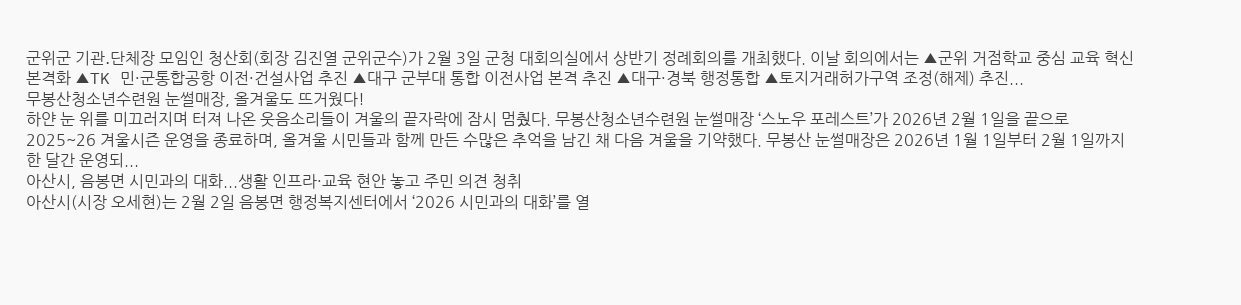군위군 기관․단체장 모임인 청산회(회장 김진열 군위군수)가 2월 3일 군청 대회의실에서 상반기 정례회의를 개최했다. 이날 회의에서는 ▲군위 거점학교 중심 교육 혁신 본격화 ▲TK 민·군통합공항 이전·건설사업 추진 ▲대구 군부대 통합 이전사업 본격 추진 ▲대구·경북 행정통합 ▲토지거래허가구역 조정(해제) 추진...
무봉산청소년수련원 눈썰매장, 올겨울도 뜨거웠다!
하얀 눈 위를 미끄러지며 터져 나온 웃음소리들이 겨울의 끝자락에 잠시 멈췄다. 무봉산청소년수련원 눈썰매장 ‘스노우 포레스트’가 2026년 2월 1일을 끝으로 2025~26 겨울시즌 운영을 종료하며, 올겨울 시민들과 함께 만든 수많은 추억을 남긴 채 다음 겨울을 기약했다. 무봉산 눈썰매장은 2026년 1월 1일부터 2월 1일까지 한 달간 운영되...
아산시, 음봉면 시민과의 대화...생활 인프라·교육 현안 놓고 주민 의견 청취
아산시(시장 오세현)는 2월 2일 음봉면 행정복지센터에서 ‘2026 시민과의 대화’를 열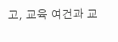고, 교육 여건과 교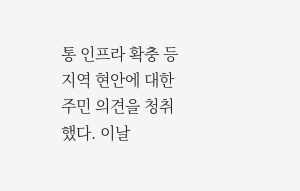통 인프라 확충 등 지역 현안에 대한 주민 의견을 청취했다. 이날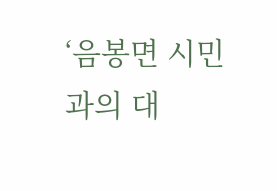‘음봉면 시민과의 대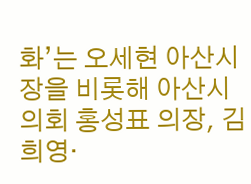화’는 오세현 아산시장을 비롯해 아산시의회 홍성표 의장, 김희영·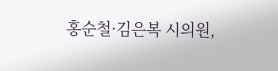홍순철·김은복 시의원,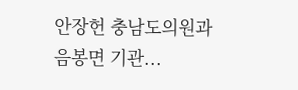안장헌 충남도의원과 음봉면 기관...